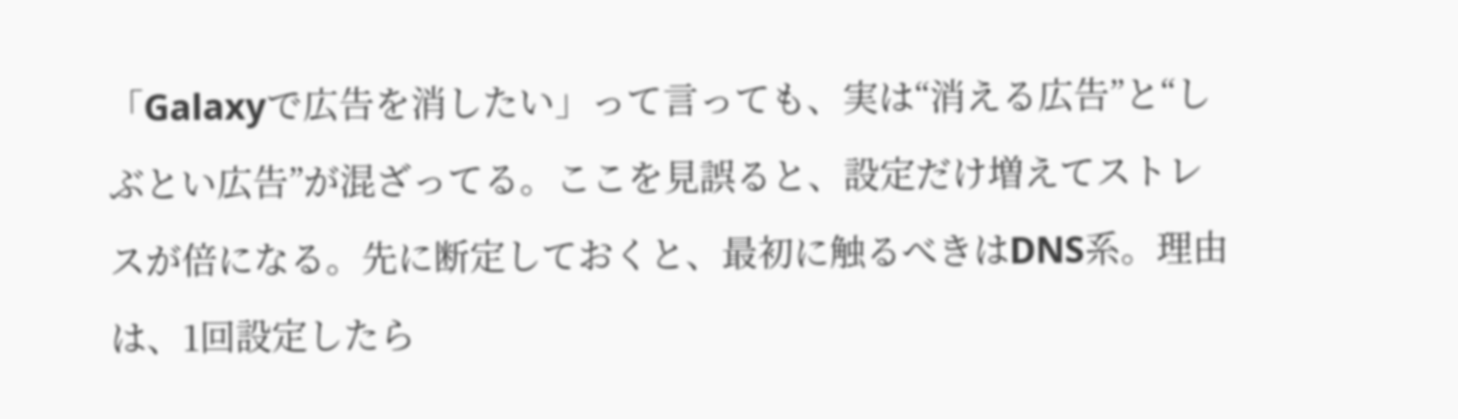「Galaxyで広告を消したい」って言っても、実は“消える広告”と“しぶとい広告”が混ざってる。ここを見誤ると、設定だけ増えてストレスが倍になる。先に断定しておくと、最初に触るべきはDNS系。理由は、1回設定したら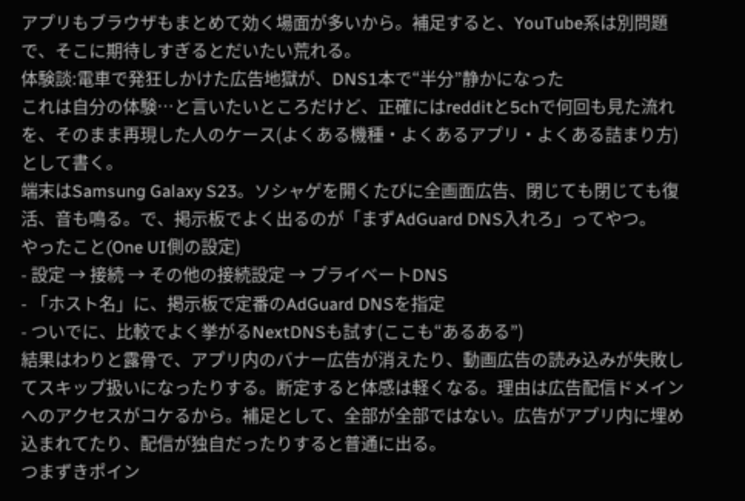アプリもブラウザもまとめて効く場面が多いから。補足すると、YouTube系は別問題で、そこに期待しすぎるとだいたい荒れる。
体験談:電車で発狂しかけた広告地獄が、DNS1本で“半分”静かになった
これは自分の体験…と言いたいところだけど、正確にはredditと5chで何回も見た流れを、そのまま再現した人のケース(よくある機種・よくあるアプリ・よくある詰まり方)として書く。
端末はSamsung Galaxy S23。ソシャゲを開くたびに全画面広告、閉じても閉じても復活、音も鳴る。で、掲示板でよく出るのが「まずAdGuard DNS入れろ」ってやつ。
やったこと(One UI側の設定)
- 設定 → 接続 → その他の接続設定 → プライベートDNS
- 「ホスト名」に、掲示板で定番のAdGuard DNSを指定
- ついでに、比較でよく挙がるNextDNSも試す(ここも“あるある”)
結果はわりと露骨で、アプリ内のバナー広告が消えたり、動画広告の読み込みが失敗してスキップ扱いになったりする。断定すると体感は軽くなる。理由は広告配信ドメインへのアクセスがコケるから。補足として、全部が全部ではない。広告がアプリ内に埋め込まれてたり、配信が独自だったりすると普通に出る。
つまずきポイン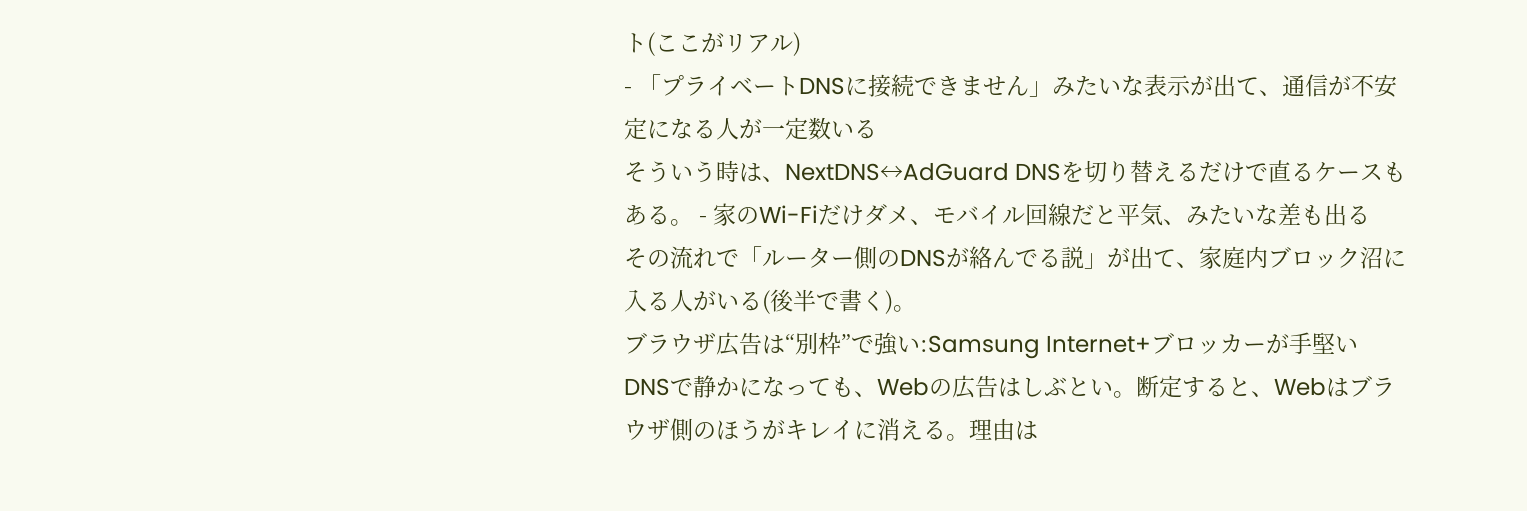ト(ここがリアル)
- 「プライベートDNSに接続できません」みたいな表示が出て、通信が不安定になる人が一定数いる
そういう時は、NextDNS↔AdGuard DNSを切り替えるだけで直るケースもある。 - 家のWi-Fiだけダメ、モバイル回線だと平気、みたいな差も出る
その流れで「ルーター側のDNSが絡んでる説」が出て、家庭内ブロック沼に入る人がいる(後半で書く)。
ブラウザ広告は“別枠”で強い:Samsung Internet+ブロッカーが手堅い
DNSで静かになっても、Webの広告はしぶとい。断定すると、Webはブラウザ側のほうがキレイに消える。理由は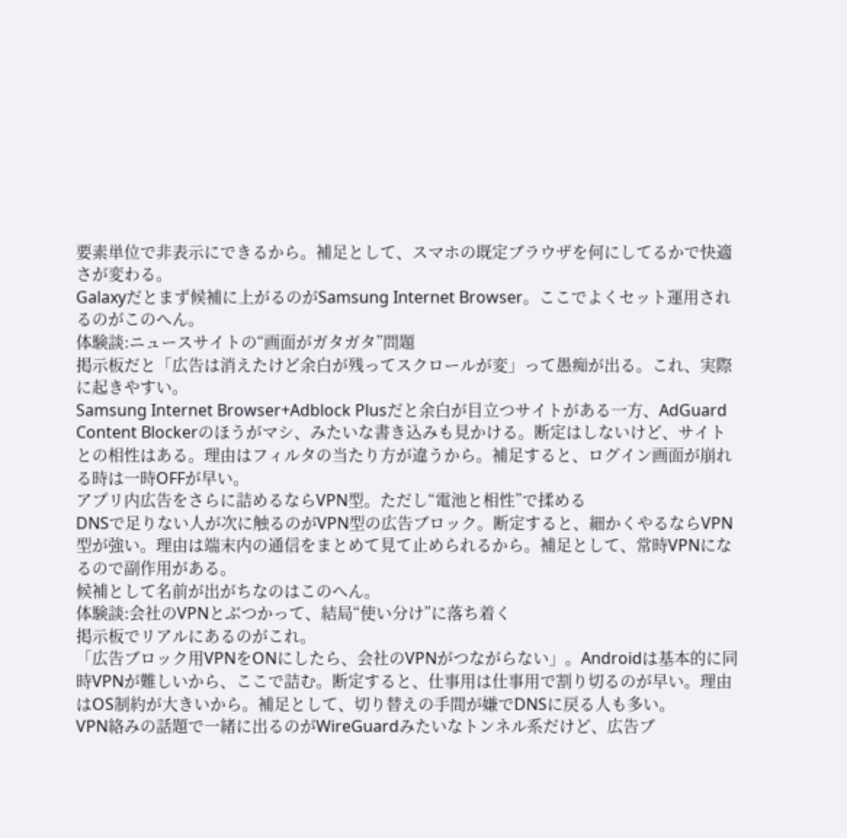要素単位で非表示にできるから。補足として、スマホの既定ブラウザを何にしてるかで快適さが変わる。
Galaxyだとまず候補に上がるのがSamsung Internet Browser。ここでよくセット運用されるのがこのへん。
体験談:ニュースサイトの“画面がガタガタ”問題
掲示板だと「広告は消えたけど余白が残ってスクロールが変」って愚痴が出る。これ、実際に起きやすい。
Samsung Internet Browser+Adblock Plusだと余白が目立つサイトがある一方、AdGuard Content Blockerのほうがマシ、みたいな書き込みも見かける。断定はしないけど、サイトとの相性はある。理由はフィルタの当たり方が違うから。補足すると、ログイン画面が崩れる時は一時OFFが早い。
アプリ内広告をさらに詰めるならVPN型。ただし“電池と相性”で揉める
DNSで足りない人が次に触るのがVPN型の広告ブロック。断定すると、細かくやるならVPN型が強い。理由は端末内の通信をまとめて見て止められるから。補足として、常時VPNになるので副作用がある。
候補として名前が出がちなのはこのへん。
体験談:会社のVPNとぶつかって、結局“使い分け”に落ち着く
掲示板でリアルにあるのがこれ。
「広告ブロック用VPNをONにしたら、会社のVPNがつながらない」。Androidは基本的に同時VPNが難しいから、ここで詰む。断定すると、仕事用は仕事用で割り切るのが早い。理由はOS制約が大きいから。補足として、切り替えの手間が嫌でDNSに戻る人も多い。
VPN絡みの話題で一緒に出るのがWireGuardみたいなトンネル系だけど、広告ブ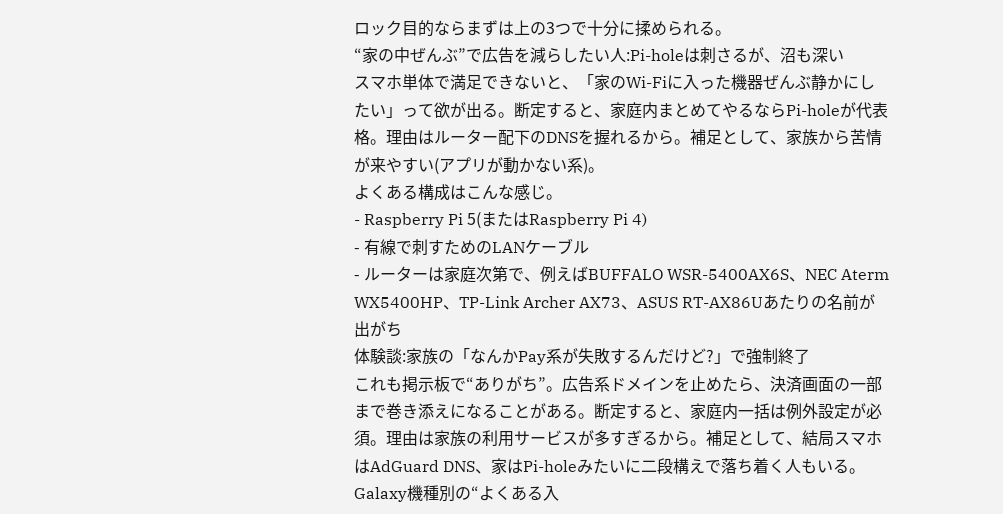ロック目的ならまずは上の3つで十分に揉められる。
“家の中ぜんぶ”で広告を減らしたい人:Pi-holeは刺さるが、沼も深い
スマホ単体で満足できないと、「家のWi-Fiに入った機器ぜんぶ静かにしたい」って欲が出る。断定すると、家庭内まとめてやるならPi-holeが代表格。理由はルーター配下のDNSを握れるから。補足として、家族から苦情が来やすい(アプリが動かない系)。
よくある構成はこんな感じ。
- Raspberry Pi 5(またはRaspberry Pi 4)
- 有線で刺すためのLANケーブル
- ルーターは家庭次第で、例えばBUFFALO WSR-5400AX6S、NEC Aterm WX5400HP、TP-Link Archer AX73、ASUS RT-AX86Uあたりの名前が出がち
体験談:家族の「なんかPay系が失敗するんだけど?」で強制終了
これも掲示板で“ありがち”。広告系ドメインを止めたら、決済画面の一部まで巻き添えになることがある。断定すると、家庭内一括は例外設定が必須。理由は家族の利用サービスが多すぎるから。補足として、結局スマホはAdGuard DNS、家はPi-holeみたいに二段構えで落ち着く人もいる。
Galaxy機種別の“よくある入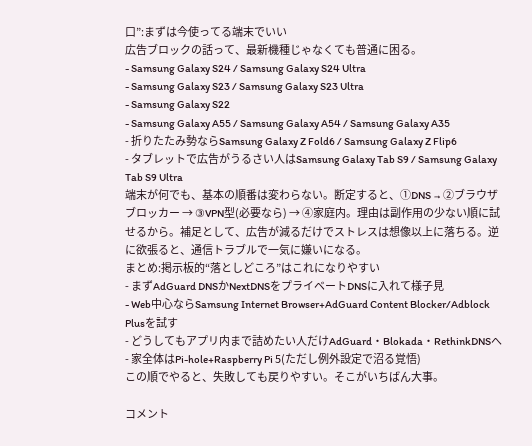口”:まずは今使ってる端末でいい
広告ブロックの話って、最新機種じゃなくても普通に困る。
- Samsung Galaxy S24 / Samsung Galaxy S24 Ultra
- Samsung Galaxy S23 / Samsung Galaxy S23 Ultra
- Samsung Galaxy S22
- Samsung Galaxy A55 / Samsung Galaxy A54 / Samsung Galaxy A35
- 折りたたみ勢ならSamsung Galaxy Z Fold6 / Samsung Galaxy Z Flip6
- タブレットで広告がうるさい人はSamsung Galaxy Tab S9 / Samsung Galaxy Tab S9 Ultra
端末が何でも、基本の順番は変わらない。断定すると、①DNS → ②ブラウザブロッカー → ③VPN型(必要なら) → ④家庭内。理由は副作用の少ない順に試せるから。補足として、広告が減るだけでストレスは想像以上に落ちる。逆に欲張ると、通信トラブルで一気に嫌いになる。
まとめ:掲示板的“落としどころ”はこれになりやすい
- まずAdGuard DNSかNextDNSをプライベートDNSに入れて様子見
- Web中心ならSamsung Internet Browser+AdGuard Content Blocker/Adblock Plusを試す
- どうしてもアプリ内まで詰めたい人だけAdGuard・Blokada・RethinkDNSへ
- 家全体はPi-hole+Raspberry Pi 5(ただし例外設定で沼る覚悟)
この順でやると、失敗しても戻りやすい。そこがいちばん大事。

コメント